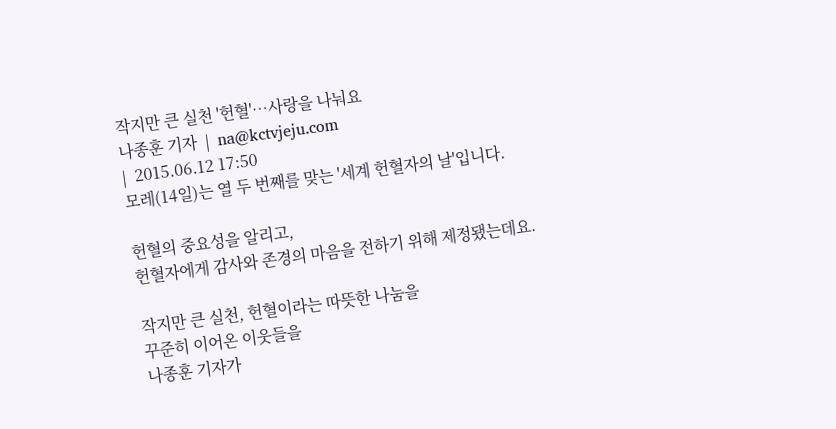작지만 큰 실천 '헌혈'…사랑을 나눠요
나종훈 기자  |  na@kctvjeju.com
|  2015.06.12 17:50
모레(14일)는 열 두 번째를 맞는 '세계 헌혈자의 날'입니다.

헌혈의 중요성을 알리고,
헌혈자에게 감사와 존경의 마음을 전하기 위해 제정됐는데요.

작지만 큰 실천, 헌혈이라는 따뜻한 나눔을
꾸준히 이어온 이웃들을
나종훈 기자가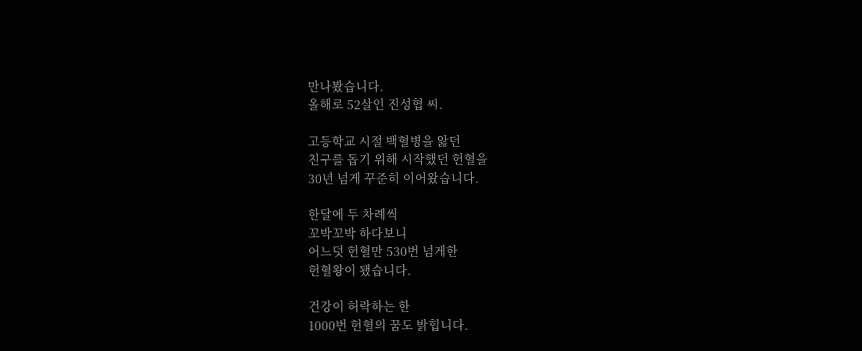만나봤습니다.
올해로 52살인 진성협 씨.

고등학교 시절 백혈병을 앓던
친구를 돕기 위해 시작했던 헌혈을
30년 넘게 꾸준히 이어왔습니다.

한달에 두 차례씩
꼬박꼬박 하다보니
어느덧 헌혈만 530번 넘게한
헌혈왕이 됐습니다.

건강이 허락하는 한
1000번 헌혈의 꿈도 밝힙니다.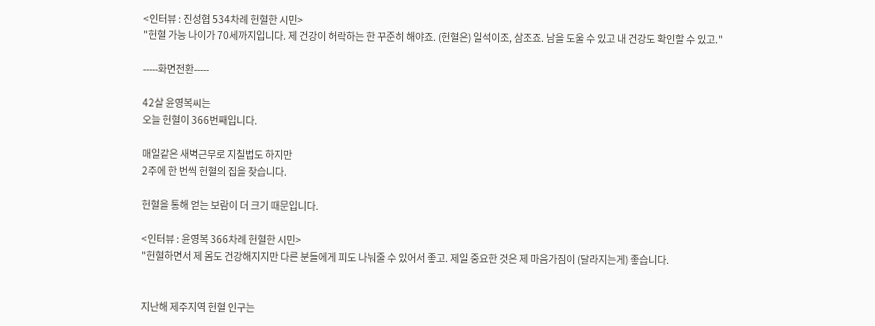<인터뷰 : 진성협 534차례 헌혈한 시민>
"헌혈 가능 나이가 70세까지입니다. 제 건강이 허락하는 한 꾸준히 해야죠. (헌혈은) 일석이조, 삼조죠. 남을 도울 수 있고 내 건강도 확인할 수 있고."

-----화면전환-----

42살 윤영복씨는
오늘 헌혈이 366번째입니다.

매일같은 새벽근무로 지칠법도 하지만
2주에 한 번씩 헌혈의 집을 찾습니다.

헌혈을 통해 얻는 보람이 더 크기 때문입니다.

<인터뷰 : 윤영복 366차례 헌혈한 시민>
"헌혈하면서 제 몸도 건강해지지만 다른 분들에게 피도 나눠줄 수 있어서 좋고. 제일 중요한 것은 제 마음가짐이 (달라지는게) 좋습니다.


지난해 제주지역 헌혈 인구는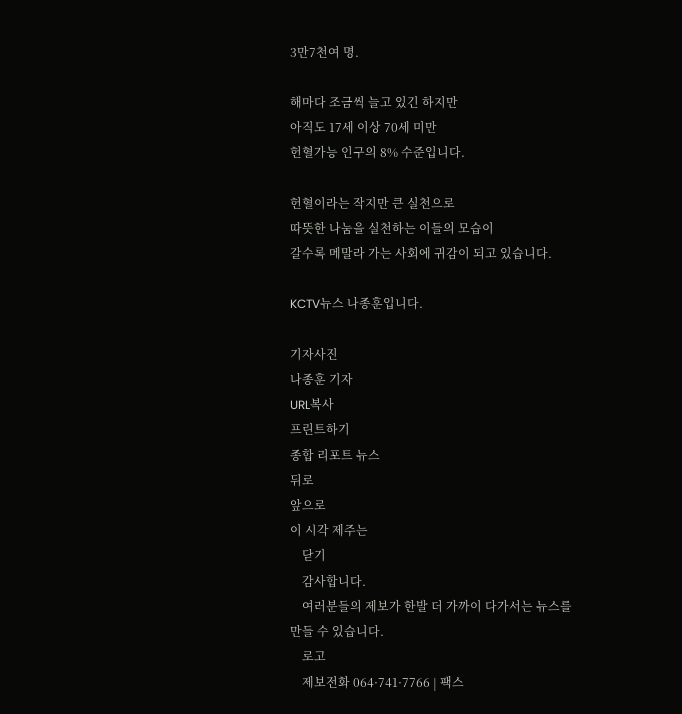3만7천여 명.

해마다 조금씩 늘고 있긴 하지만
아직도 17세 이상 70세 미만
헌혈가능 인구의 8% 수준입니다.

헌혈이라는 작지만 큰 실천으로
따뜻한 나눔을 실천하는 이들의 모습이
갈수록 메말라 가는 사회에 귀감이 되고 있습니다.

KCTV뉴스 나종훈입니다.

기자사진
나종훈 기자
URL복사
프린트하기
종합 리포트 뉴스
뒤로
앞으로
이 시각 제주는
    닫기
    감사합니다.
    여러분들의 제보가 한발 더 가까이 다가서는 뉴스를 만들 수 있습니다.
    로고
    제보전화 064·741·7766 | 팩스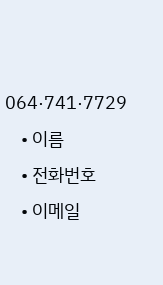064·741·7729
    • 이름
    • 전화번호
    • 이메일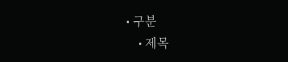• 구분
    • 제목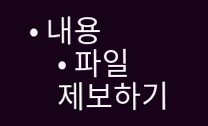• 내용
    • 파일
    제보하기